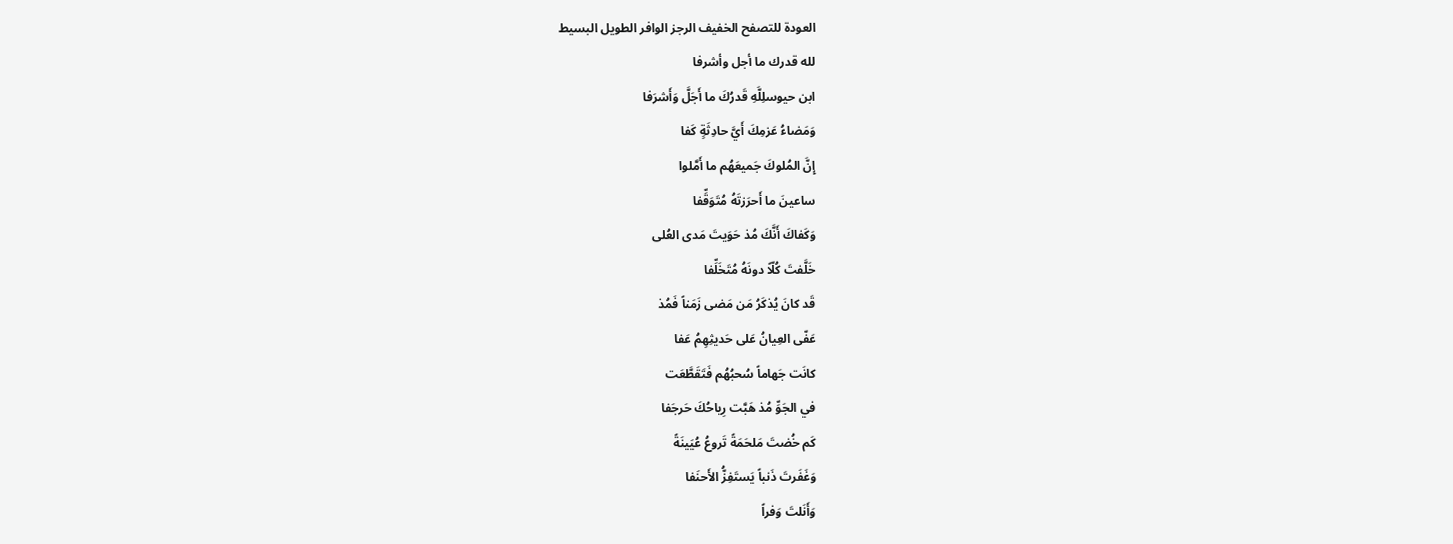العودة للتصفح الخفيف الرجز الوافر الطويل البسيط
لله قدرك ما أجل وأشرفا
ابن حيوسلِلَّهِ قَدرُكَ ما أَجَلَّ وَأَشرَفا
وَمَضاءُ عَزمِكَ أَيَّ حادِثَةٍ كَفا
إِنَّ المُلوكَ جَميعَهُم ما أَمَّلوا
ساعينَ ما أَحرَزتَهُ مُتَوَقِّفا
وَكَفاكَ أَنَّكَ مُذ حَوَيتَ مَدى العُلى
خَلَّفتَ كُلّاً دونَهُ مُتَخَلِّفا
قَد كانَ يُذكَرُ مَن مَضى زَمَناً فَمُذ
عَفّى العِيانُ عَلى حَديثِهِمُ عَفا
كانَت جَهاماً سُحبُهُم فَتَقَطَّعَت
في الجَوِّ مُذ هَبَّت رِياحُكَ حَرجَفا
كَم خُضتَ مَلحَمَةً تَروعُ عُيَينَةً
وَغَفَرتَ ذَنباً يَستَفِزُّ الأَحنَفا
وَأَنَلتَ وَفراً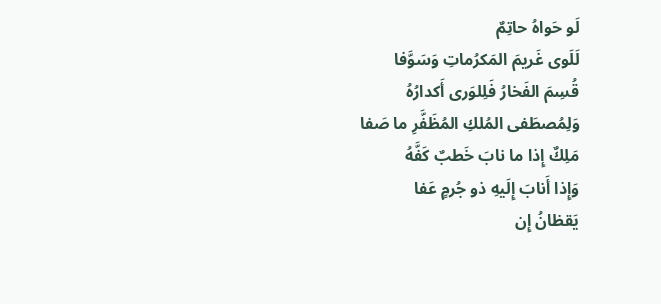لَو حَواهُ حاتِمٌ
لَلَوى غَريمَ المَكرُماتِ وَسَوَّفا
قُسِمَ الفَخارُ فَلِلوَرى أَكدارُهُ
وَلِمُصطَفى المُلكِ المُظَفَّرِ ما صَفا
مَلِكٌ إِذا ما نابَ خَطبٌ كَفَّهُ
وَإِذا أَنابَ إِلَيهِ ذو جُرمٍ عَفا
يَقظانُ إِن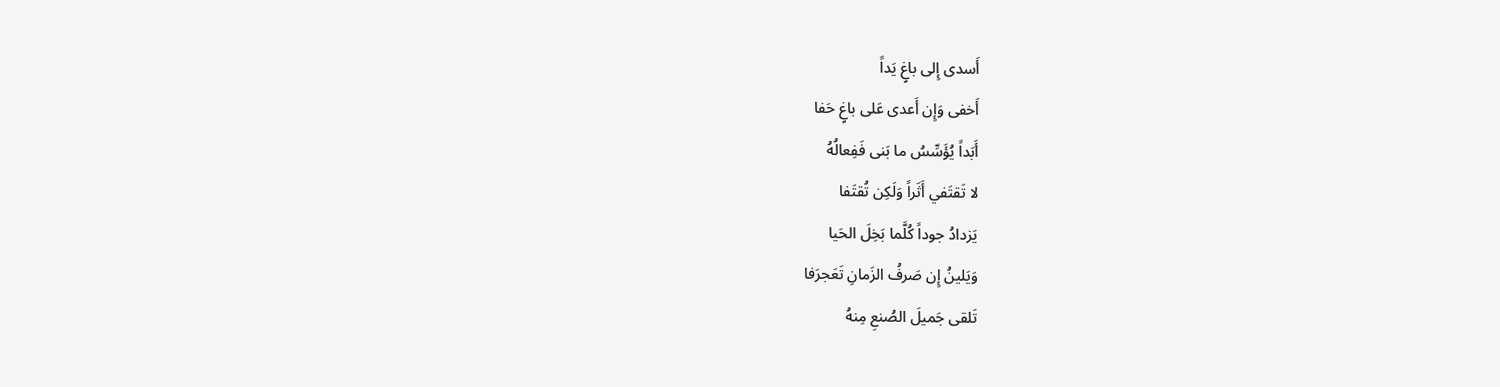أَسدى إِلى باغٍ يَداً
أَخفى وَإِن أَعدى عَلى باغٍ حَفا
أَبَداً يُؤَسِّسُ ما بَنى فَفِعالُهُ
لا تَقتَفي أَثَراً وَلَكِن تُقتَفا
يَزدادُ جوداً كُلَّما بَخِلَ الحَيا
وَيَلينُ إِن صَرفُ الزَمانِ تَعَجرَفا
تَلقى جَميلَ الصُنعِ مِنهُ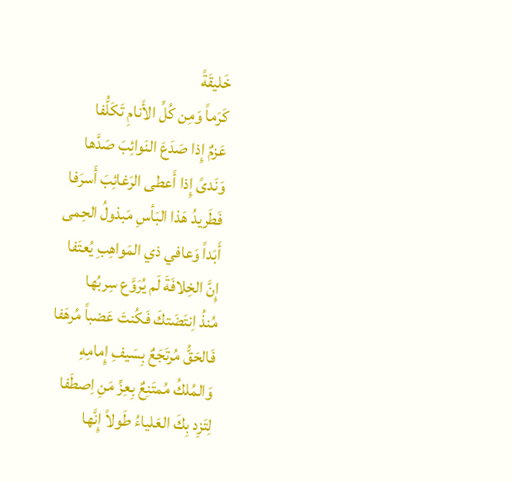خَليقَةً
كَرَماً وَمِن كُلِّ الأَنامِ تَكَلُّفا
عَزمٌ إِذا صَدَعَ النَوائِبَ صَدَّها
وَنَدىً إِذا أَعطى الرَغائِبَ أَسرَفا
فَطَريدُ هَذا البَأسِ مَبذولُ الحِمى
أَبَداً وَعافي ذي المَواهِبِ يُعتَفا
إِنَّ الخِلافَةَ لَم يُرَوَّع سِربُها
مُنذُ اِنتَضَتكَ فَكُنتَ عَضباً مُرهَفا
فَالحَقُّ مُرتَجَعٌ بِسَيفِ إِمامِهِ
وَالمُلكُ مُمتَنِعٌ بِعِزِّ مَنِ اِصطَفا
لِتَزِد بِكَ العَلياءُ طَولاً إِنَّها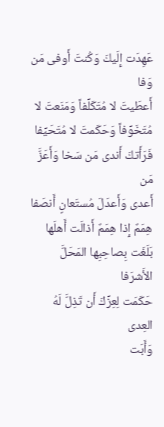عَهِدَت إِلَيكَ وَكُنتَ أَوفى مَن وَفا
أَعطَيتَ لا مُتَكَلِّفاً وَمَنَعتَ لا
مُتَخَوِّفاً وَحَكَمتَ لا مُتَحَيِّفا
فَرَأَتكَ أَندى مَن سَخا وَأَعَزَّ مَن
أَعدى وَأَعدَلَ مُستَعانٍ أَنصَفا
هِمَمٌ إِذا هِمَمٌ أَذالَت أَهلَها
بَلَغَت بِصاحِبِها المَحَلَّ الأَشرَفا
حَكَمَت لِعِزِّكَ أَن تَذِلَّ لَهُ العِدى
وَأَبَت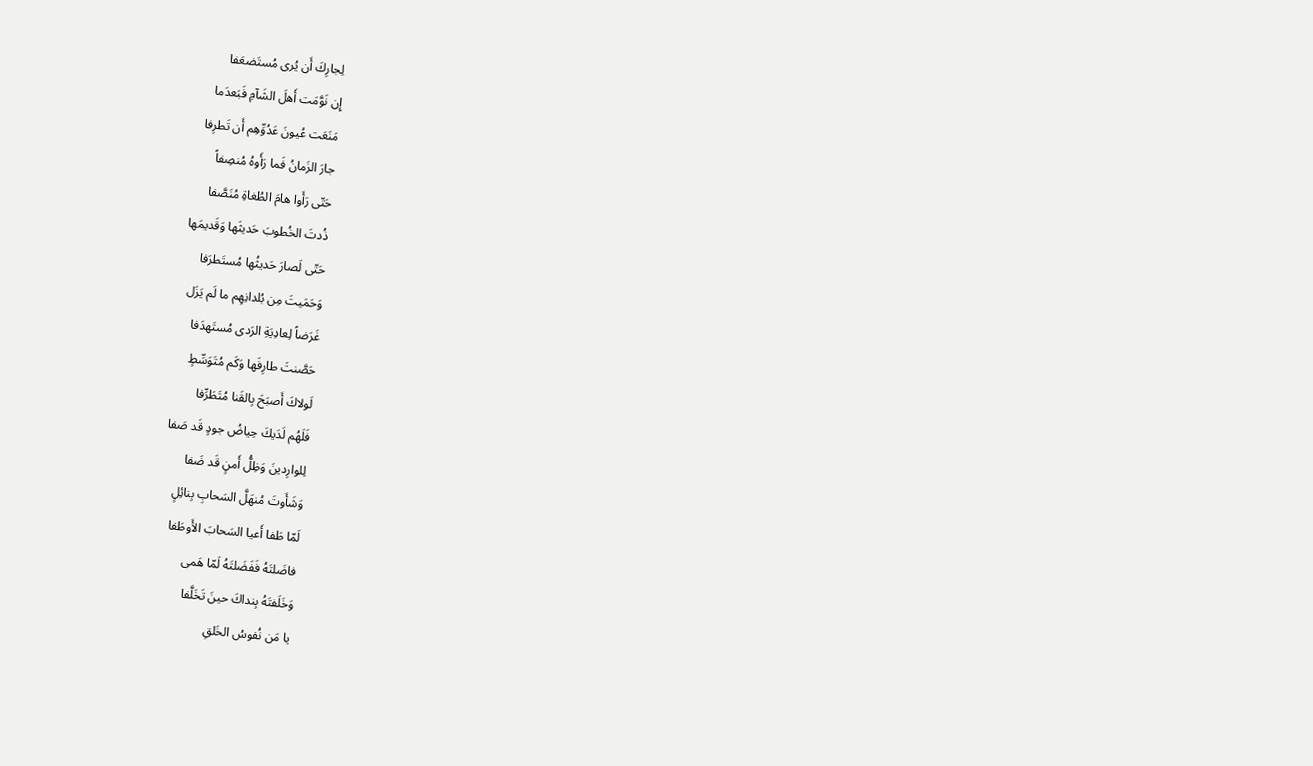لِجارِكَ أَن يُرى مُستَضعَفا
إِن نَوَّمَت أَهلَ الشَآمِ فَبَعدَما
مَنَعَت عُيونَ عَدُوِّهِم أَن تَطرِفا
جارَ الزَمانُ فَما رَأَوهُ مُنصِفاً
حَتّى رَأَوا هامَ الطُغاةِ مُنَصَّفا
ذُدتَ الخُطوبَ حَديثَها وَقَديمَها
حَتّى لَصارَ حَديثُها مُستَطرَفا
وَحَمَيتَ مِن بُلدانِهِم ما لَم يَزَل
غَرَضاً لِعادِيَةِ الرَدى مُستَهدَفا
حَصَّنتَ طارِفَها وَكَم مُتَوَسِّطٍ
لَولاكَ أَصبَحَ بِالقَنا مُتَطَرِّفا
فَلَهُم لَدَيكَ حِياضُ جودٍ قَد صَفا
لِلوارِدينَ وَظِلُّ أَمنٍ قَد ضَفا
وَشَأَوتَ مُنهَلَّ السَحابِ بِنائِلٍ
لَمّا طَفا أَعيا السَحابَ الأَوطَفا
فاضَلتَهُ فَفَضَلتَهُ لَمّا هَمى
وَخَلَفتَهُ بِنداكَ حينَ تَخَلَّفا
يا مَن نُفوسُ الخَلقِ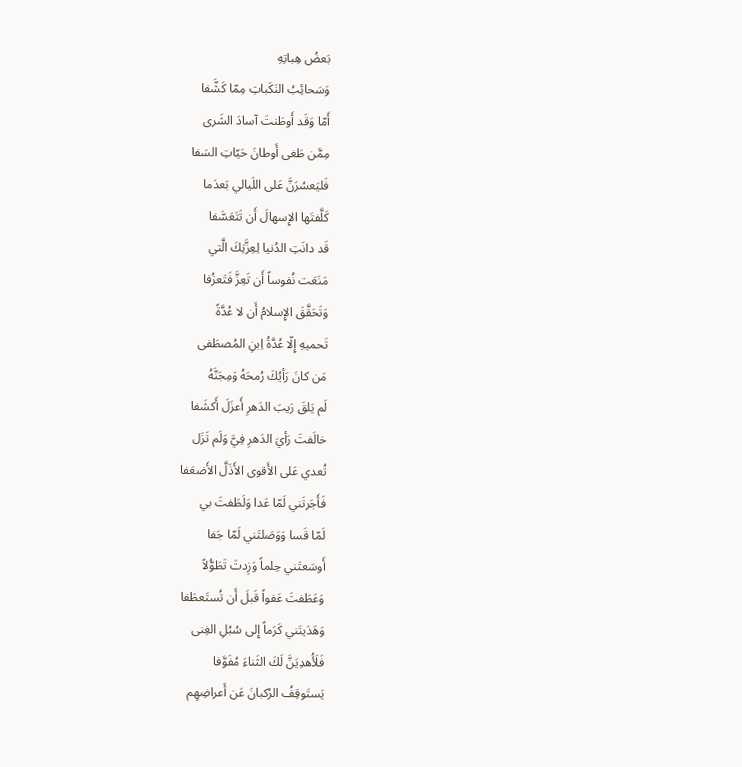بَعضُ هِباتِهِ
وَسَحائِبُ النَكَباتِ مِمّا كَشَّفا
أَمّا وَقَد أَوطَنتَ آسادَ الشَرى
مِمَّن طَغى أَوطانَ حَيّاتِ السَفا
فَليَعسُرَنَّ عَلى اللَيالي بَعدَما
كَلَّفتَها الإِسهالَ أَن تَتَعَسَّفا
قَد دانَتِ الدُنيا لِعِزَّتِكَ الَّتي
مَنَعَت نُفوساً أَن تَعِزَّ فَتَعزُفا
وَتَحَقَّقَ الإِسلامُ أَن لا عُدَّةً
تَحميهِ إِلّا عُدَّةُ اِبنِ المُصطَفى
مَن كانَ رَأيُكَ رُمحَهُ وَمِجَنَّهُ
لَم يَلقَ رَيبَ الدَهرِ أَعزَلَ أَكشَفا
خالَفتَ رَأيَ الدَهرِ فِيَّ وَلَم تَزَل
تُعدي عَلى الأَقوى الأَذَلَّ الأَضعَفا
فَأَجَرتَني لَمّا عَدا وَلَطَفتَ بي
لَمّا قَسا وَوَصَلتَني لَمّا جَفا
أَوسَعتَني حِلماً وَزِدتَ تَطَوُّلاً
وَعَطَفتَ عَفواً قَبلَ أَن تُستَعطَفا
وَهَدَيتَني كَرَماً إِلى سُبُلِ الغِنى
فَلَأُهدِيَنَّ لَكَ الثَناءَ مُفَوَّفا
يَستَوقِفُ الرُكبانَ عَن أَعراضِهِم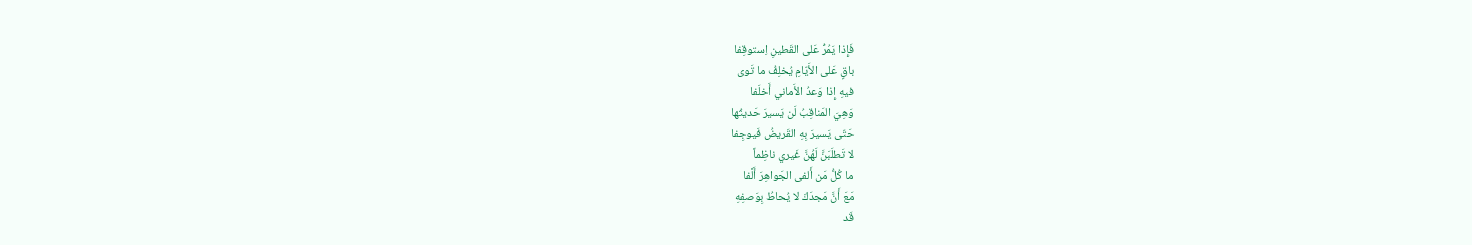فَإِذا يَمُرُّ عَلى القَطينِ اِستوقِفا
باقٍ عَلى الأَيّامِ يُخلِفُ ما تَوى
فيهِ إِذا وَعدُ الأَماني أَخلَفا
وَهِيَ المَناقِبُ لَن يَسيرَ حَديثُها
حَتّى يَسيرَ بِهِ القَريضُ فَيوجِفا
لا تَطلَبَنَّ لَهُنَّ غَيري ناظِماً
ما كُلُّ مَن أَلفى الجَواهِرَ أَلَّفا
مَعَ أَنَّ مَجدَكَ لا يُحاطُ بِوَصفِهِ
قَد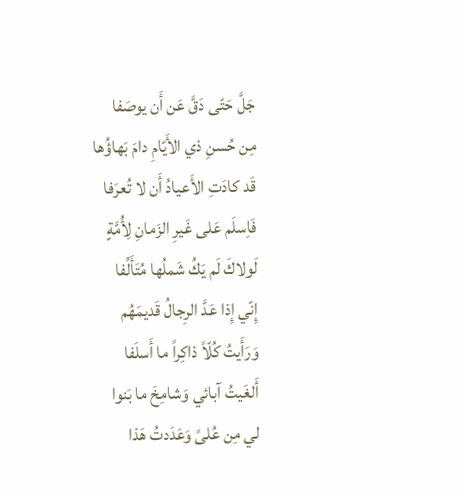جَلَّ حَتّى دَقَّ عَن أَن يوصَفا
مِن حُسنِ ذي الأَيّامِ دامَ بَهاؤُها
قَد كادَتِ الأَعيادُ أَن لا تُعرَفا
فَاِسلَم عَلى غَيرِ الزَمانِ لِأُمَّةٍ
لَولاكَ لَم يَكُ شَملُها مُتَأَلِّفا
إِنّي إِذا عَدَّ الرِجالُ قَديمَهُم
وَرَأَيتُ كُلّاً ذاكِراً ما أَسلَفا
أَلغَيتُ آبائي وَشامِخَ ما بَنوا
لي مِن عُلىً وَعَدَدتُ هَذا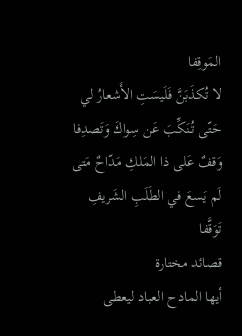المَوقِفا
لا تُكذَبَنَّ فَلَيسَتِ الأَشعارُ لي
حَتّى تُنَكِّبَ عَن سِواكَ وَتَصدِفا
وَقفٌ عَلى ذا المَلكِ مَدّاحٌ مَتى
لَم يَسعَ في الطَلَبِ الشَريفِ تَوَقَّفا
قصائد مختارة
أيها المادح العباد ليعطى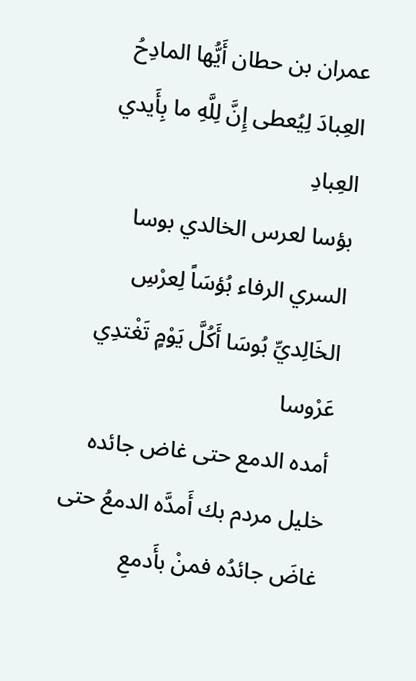عمران بن حطان أَيُّها المادِحُ العِبادَ لِيُعطى إِنَّ لِلَّهِ ما بِأَيدي العِبادِ
بؤسا لعرس الخالدي بوسا
السري الرفاء بُؤسَاً لِعرْسِ الخَالِديِّ بُوسَا أَكُلَّ يَوْمٍ تَغْتدِي عَرْوسا
أمده الدمع حتى غاض جائده
خليل مردم بك أَمدَّه الدمعُ حتى غاضَ جائدُه فمنْ بأَدمعِ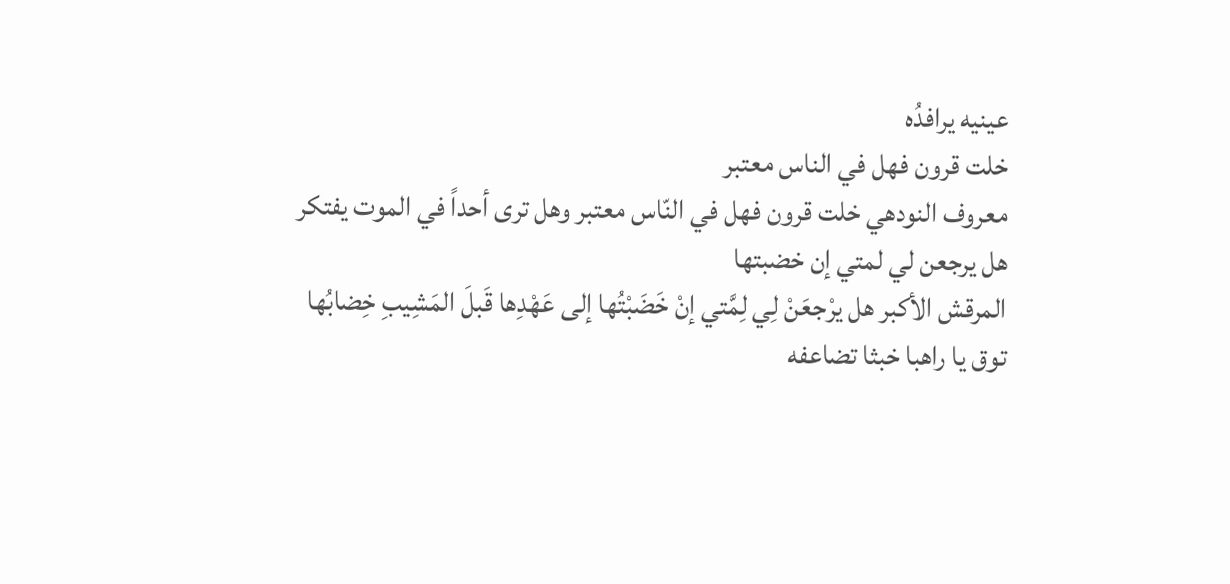عينيه يرافدُه
خلت قرون فهل في الناس معتبر
معروف النودهي خلت قرون فهل في النّاس معتبر وهل ترى أحداً في الموت يفتكر
هل يرجعن لي لمتي إن خضبتها
المرقش الأكبر هل يرْجعَنْ لِي لِمَّتي إنْ خَضَبْتُها إلى عَهْدِها قَبلَ المَشِيبِ خِضابُها
توق يا راهبا خبثا تضاعفه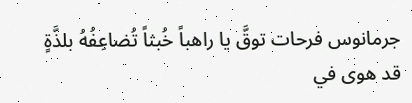جرمانوس فرحات توقَّ يا راهباً خُبثاً تُضاعِفُهُ بلذَّةٍ قد هوى في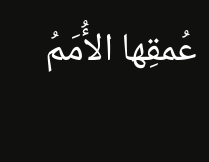عُمقِها الأُمَمُ